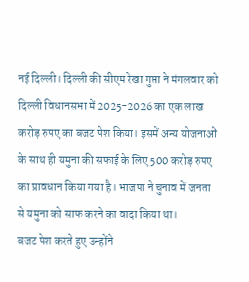नई दिल्ली। दिल्ली की सीएम रेखा गुप्ता ने मंगलवार को दिल्ली विधानसभा में 2025-2026 का एक लाख करोड़ रुपए का बजट पेश किया। इसमें अन्य योजनाओं के साथ ही यमुना की सफाई के लिए 500 करोड़ रुपए का प्रावधान किया गया है। भाजपा ने चुनाव में जनता से यमुना को साफ करने का वादा किया था।
बजट पेश करते हुए उन्होंने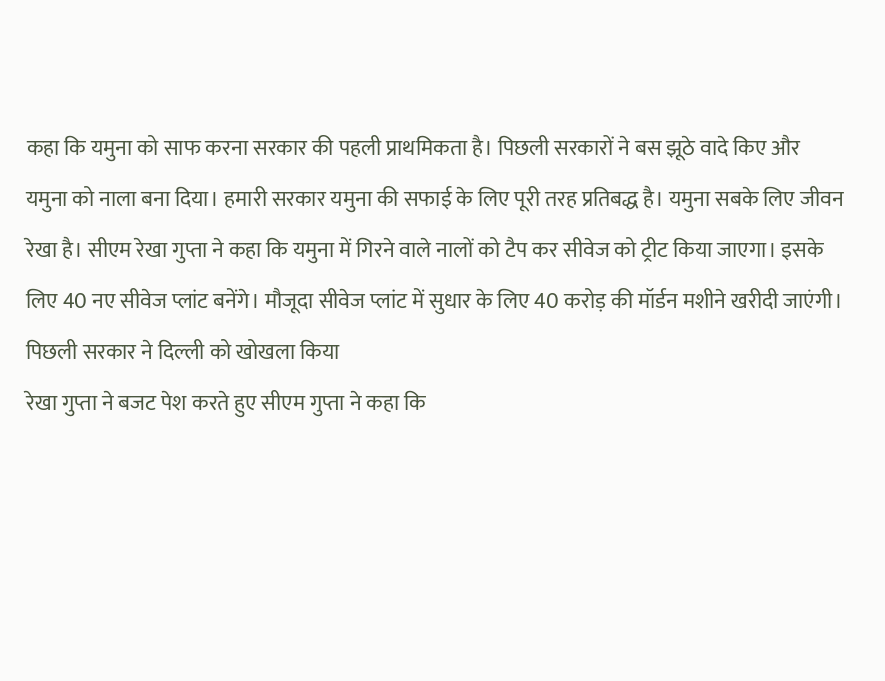कहा कि यमुना को साफ करना सरकार की पहली प्राथमिकता है। पिछली सरकारों ने बस झूठे वादे किए और यमुना को नाला बना दिया। हमारी सरकार यमुना की सफाई के लिए पूरी तरह प्रतिबद्ध है। यमुना सबके लिए जीवन रेखा है। सीएम रेखा गुप्ता ने कहा कि यमुना में गिरने वाले नालों को टैप कर सीवेज को ट्रीट किया जाएगा। इसके लिए 40 नए सीवेज प्लांट बनेंगे। मौजूदा सीवेज प्लांट में सुधार के लिए 40 करोड़ की मॉर्डन मशीने खरीदी जाएंगी।
पिछली सरकार ने दिल्ली को खोखला किया
रेखा गुप्ता ने बजट पेश करते हुए सीएम गुप्ता ने कहा कि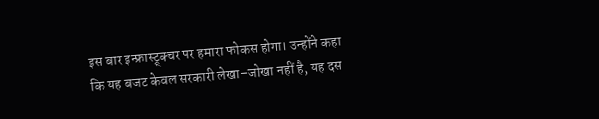इस बार इन्फ्रास्ट्र्क्चर पर हमारा फोकस होगा। उन्होंने कहा कि यह बजट केवल सरकारी लेखा–जोखा नहीं है, यह दस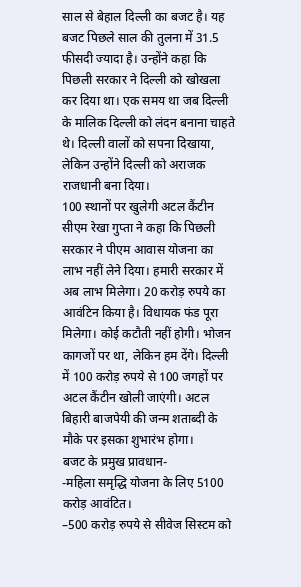साल से बेहाल दिल्ली का बजट है। यह बजट पिछले साल की तुलना में 31.5 फीसदी ज्यादा है। उन्होंने कहा कि पिछली सरकार ने दिल्ली को खोखला कर दिया था। एक समय था जब दिल्ली के मालिक दिल्ली को लंदन बनाना चाहते थे। दिल्ली वालों को सपना दिखाया, लेकिन उन्होंने दिल्ली को अराजक राजधानी बना दिया।
100 स्थानों पर खुलेगी अटल कैंटीन
सीएम रेखा गुप्ता ने कहा कि पिछली सरकार ने पीएम आवास योजना का लाभ नहीं लेने दिया। हमारी सरकार में अब लाभ मिलेगा। 20 करोड़ रुपये का आवंटिन किया है। विधायक फंड पूरा मिलेगा। कोई कटौती नहीं होगी। भोजन कागजों पर था, लेकिन हम देंगे। दिल्ली में 100 करोड़ रुपये से 100 जगहों पर अटल कैंटीन खोली जाएंगी। अटल बिहारी बाजपेयी की जन्म शताब्दी के मौके पर इसका शुभारंभ होगा।
बजट के प्रमुख प्रावधान-
-महिला समृद्धि योजना के लिए 5100 करोड़ आवंटित।
–500 करोड़ रुपये से सीवेज सिस्टम को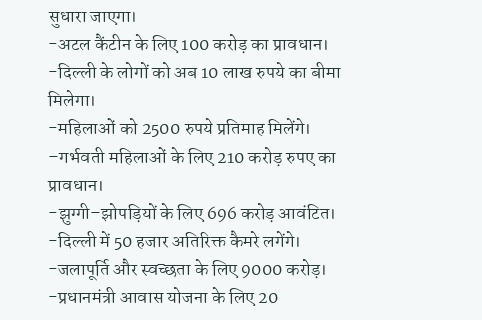सुधारा जाएगा।
-अटल कैंटीन के लिए 100 करोड़ का प्रावधान।
-दिल्ली के लोगों को अब 10 लाख रुपये का बीमा मिलेगा।
-महिलाओं को 2500 रुपये प्रतिमाह मिलेंगे।
–गर्भवती महिलाओं के लिए 210 करोड़ रुपए का प्रावधान।
-झुग्गी–झोपड़ियों के लिए 696 करोड़ आवंटित।
-दिल्ली में 50 हजार अतिरिक्त कैमरे लगेंगे।
-जलापूर्ति और स्वच्छता के लिए 9000 करोड़।
-प्रधानमंत्री आवास योजना के लिए 20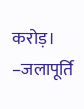करोड़।
–जलापूर्ति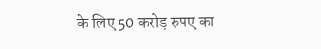के लिए 50 करोड़ रुपए का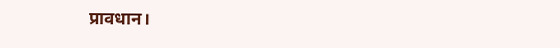प्रावधान।